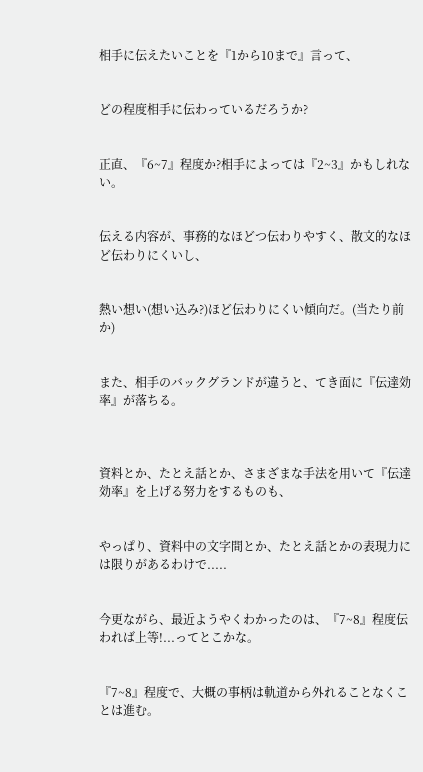相手に伝えたいことを『1から10まで』言って、


どの程度相手に伝わっているだろうか?


正直、『6~7』程度か?相手によっては『2~3』かもしれない。


伝える内容が、事務的なほどつ伝わりやすく、散文的なほど伝わりにくいし、


熱い想い(想い込み?)ほど伝わりにくい傾向だ。(当たり前か)


また、相手のバックグランドが違うと、てき面に『伝達効率』が落ちる。



資料とか、たとえ話とか、さまざまな手法を用いて『伝達効率』を上げる努力をするものも、


やっぱり、資料中の文字間とか、たとえ話とかの表現力には限りがあるわけで.....


今更ながら、最近ようやくわかったのは、『7~8』程度伝われば上等!...ってとこかな。


『7~8』程度で、大概の事柄は軌道から外れることなくことは進む。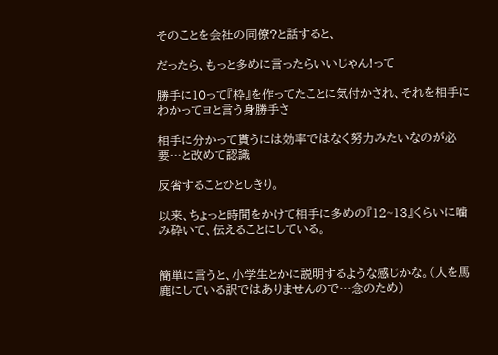そのことを会社の同僚?と話すると、

だったら、もっと多めに言ったらいいじゃん!って

勝手に10って『枠』を作ってたことに気付かされ、それを相手にわかってヨと言う身勝手さ

相手に分かって貰うには効率ではなく努力みたいなのが必要…と改めて認識

反省することひとしきり。

以来、ちょっと時間をかけて相手に多めの『12~13』くらいに噛み砕いて、伝えることにしている。


簡単に言うと、小学生とかに説明するような感じかな。(人を馬鹿にしている訳ではありませんので…念のため)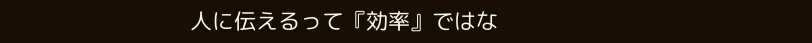人に伝えるって『効率』ではな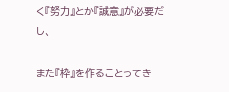く『努力』とか『誠意』が必要だし、

また『枠』を作ることってき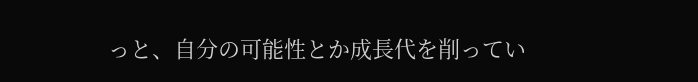っと、自分の可能性とか成長代を削ってい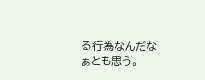る行為なんだなぁとも思う。